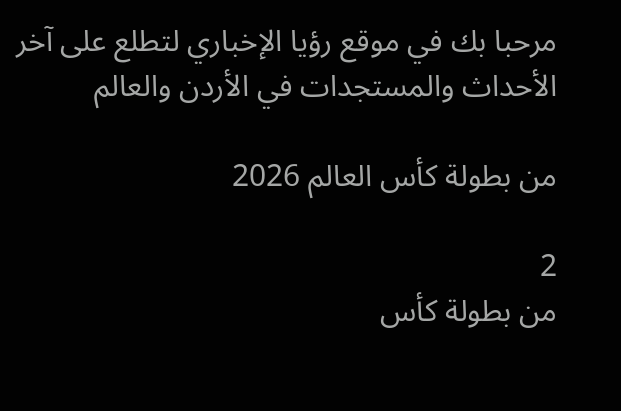مرحبا بك في موقع رؤيا الإخباري لتطلع على آخر الأحداث والمستجدات في الأردن والعالم

من بطولة كأس العالم 2026

2
من بطولة كأس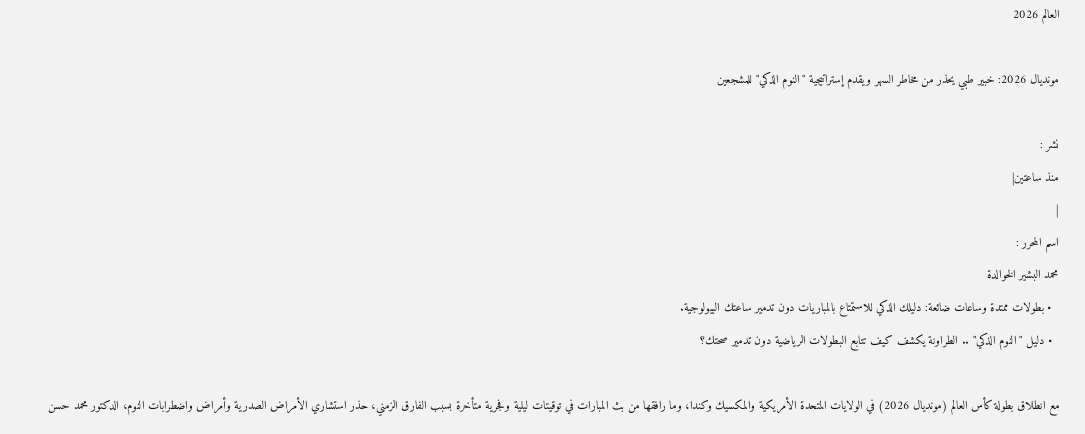العالم 2026

مونديال 2026: خبير طبي يحذر من مخاطر السهر ويقدم إستراتيجية "النوم الذكي" للمشجعين

نشر :
منذ ساعتين|
|
اسم المحرر :
محمد البشير الخوالدة
  • بطولات ممتدة وساعات ضائعة: دليلك الذكي للاستمتاع بالمباريات دون تدمير ساعتك البيولوجية.
  • دليل "النوم الذكي" .. الطراونة يكشف كيف تتابع البطولات الرياضية دون تدمير صحتك؟

مع انطلاق بطولة كأس العالم (مونديال 2026) في الولايات المتحدة الأمريكية والمكسيك وكندا، وما رافقها من بث المبارات في توقيتات ليلية وفجرية متأخرة بسبب الفارق الزمني، حذر استشاري الأمراض الصدرية وأمراض واضطرابات النوم، الدكتور محمد حسن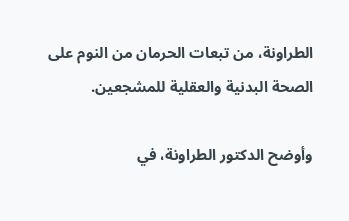الطراونة، من تبعات الحرمان من النوم على الصحة البدنية والعقلية للمشجعين.

وأوضح الدكتور الطراونة، في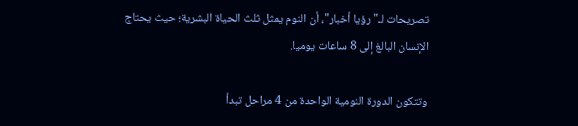تصريحات لـ"رؤيا أخبار"، أن النوم يمثل ثلث الحياة البشرية؛ حيث يحتاج الإنسان البالغ إلى 8 ساعات يوميا.

وتتكون الدورة النومية الواحدة من 4 مراحل تبدأ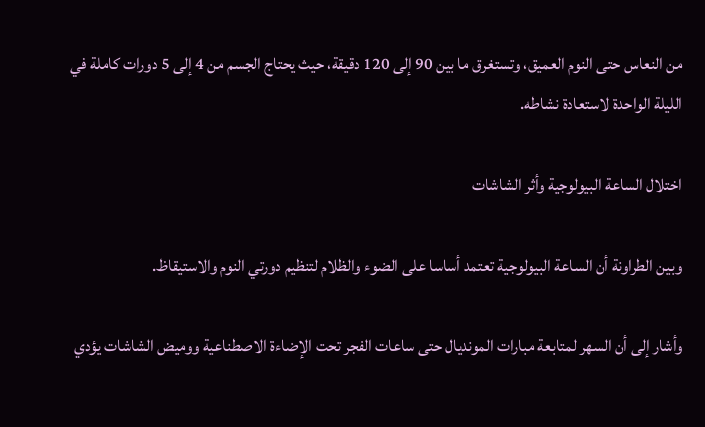من النعاس حتى النوم العميق، وتستغرق ما بين 90 إلى 120 دقيقة، حيث يحتاج الجسم من 4 إلى 5 دورات كاملة في الليلة الواحدة لاستعادة نشاطه.

اختلال الساعة البيولوجية وأثر الشاشات

وبين الطراونة أن الساعة البيولوجية تعتمد أساسا على الضوء والظلام لتنظيم دورتي النوم والاستيقاظ.

وأشار إلى أن السهر لمتابعة مبارات المونديال حتى ساعات الفجر تحت الإضاءة الاصطناعية ووميض الشاشات يؤدي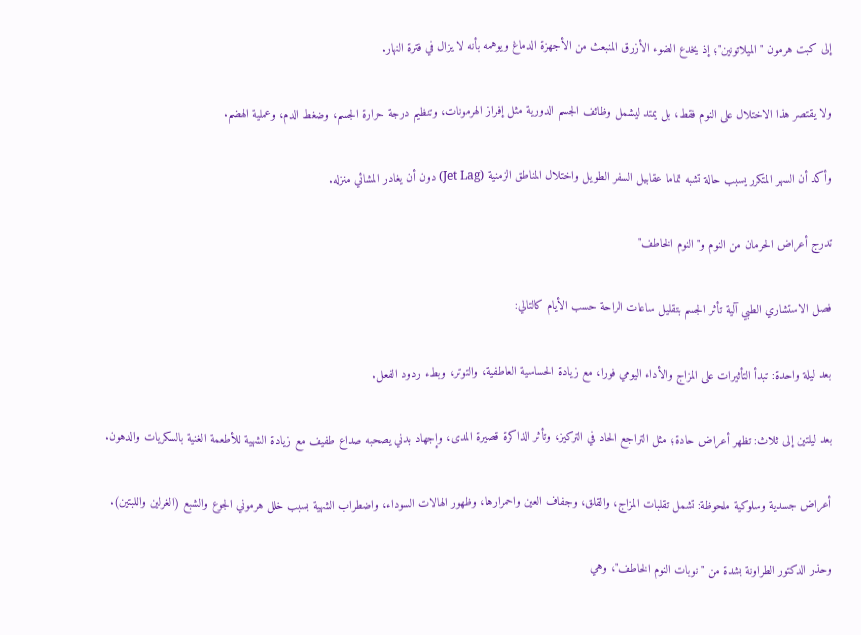إلى كبت هرمون "الميلاتونين"؛ إذ يخدع الضوء الأزرق المنبعث من الأجهزة الدماغ ويوهمه بأنه لا يزال في فترة النهار.

ولا يقتصر هذا الاختلال على النوم فقط، بل يمتد ليشمل وظائف الجسم الدورية مثل إفراز الهرمونات، وتنظيم درجة حرارة الجسم، وضغط الدم، وعملية الهضم.

وأكد أن السهر المتكرر يسبب حالة تشبه تماما عقابيل السفر الطويل واختلال المناطق الزمنية (Jet Lag) دون أن يغادر المشائي منزله.

تدرج أعراض الحرمان من النوم و"النوم الخاطف"

فصل الاستشاري الطبي آلية تأثر الجسم بتقليل ساعات الراحة حسب الأيام كالتالي:

بعد ليلة واحدة: تبدأ التأثيرات على المزاج والأداء اليومي فورا، مع زيادة الحساسية العاطفية، والتوتر، وبطء ردود الفعل.

بعد ليلتين إلى ثلاث: تظهر أعراض حادة؛ مثل التراجع الحاد في التركيز، وتأثر الذاكرة قصيرة المدى، وإجهاد بدني يصحبه صداع طفيف مع زيادة الشهية للأطعمة الغنية بالسكريات والدهون.

أعراض جسدية وسلوكية ملحوظة: تشمل تقلبات المزاج، والقلق، وجفاف العين واحمرارها، وظهور الهالات السوداء، واضطراب الشهية بسبب خلل هرموني الجوع والشبع (الغرلين واللبتين).

وحذر الدكتور الطراونة بشدة من "نوبات النوم الخاطف"، وهي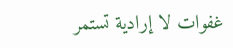غفوات لا إرادية تستمر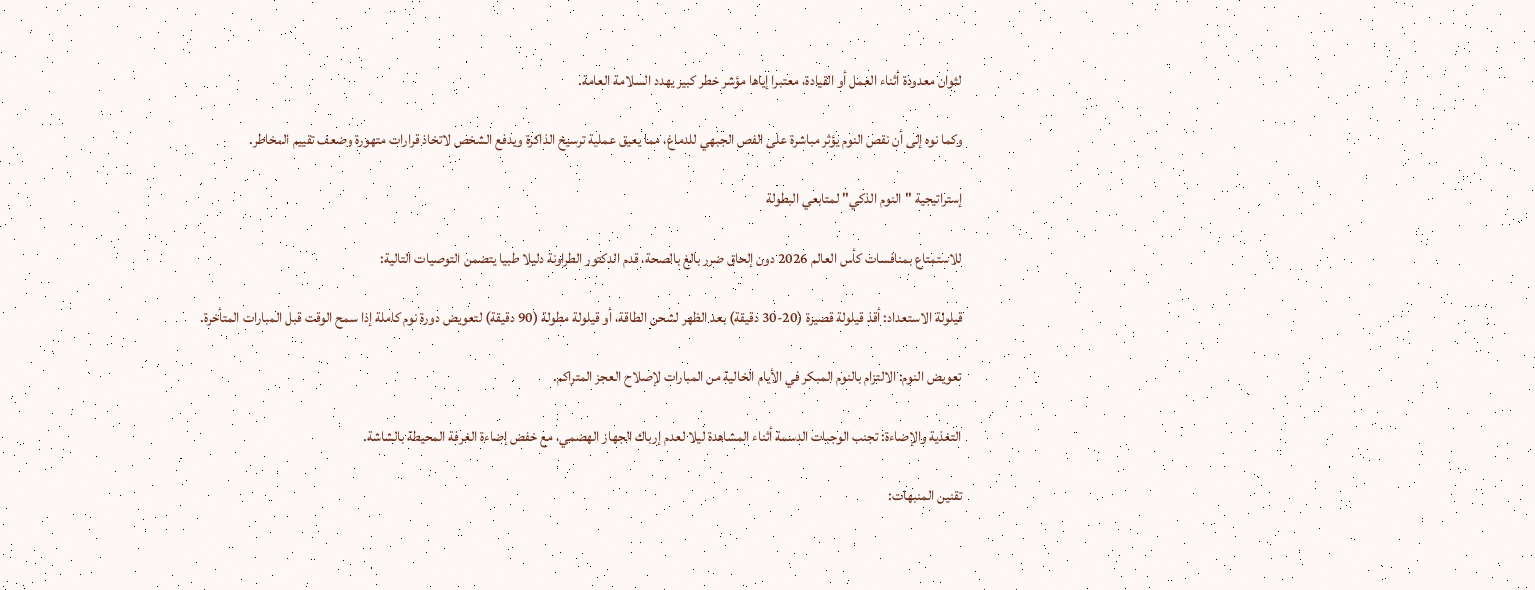لثوان معدودة أثناء العمل أو القيادة، معتبرا إياها مؤشر خطر كبير يهدد السلامة العامة.

وكما نوه إلى أن نقص النوم يؤثر مباشرة على الفص الجبهي للدماغ، مما يعيق عملية ترسيخ الذاكرة ويدفع الشخص لاتخاذ قرارات متهورة وضعف تقييم المخاطر.

إستراتيجية "النوم الذكي" لمتابعي البطولة

للاستمتاع بمنافسات كأس العالم 2026 دون إلحاق ضرر بالغ بالصحة، قدم الدكتور الطراونة دليلا طبيا يتضمن التوصيات التالية:

قيلولة الاستعداد: أقذ قيلولة قصيرة (20-30 دقيقة) بعد الظهر لشحن الطاقة، أو قيلولة مطولة (90 دقيقة) لتعويض دورة نوم كاملة إذا سمح الوقت قبل المبارات المتأخرة.

تعويض النوم: الالتزام بالنوم المبكر في الأيام الخالية من المبارات لإصلاح العجز المتراكم.

التغذية والإضاءة: تجنب الوجبات الدسمة أثناء المشاهدة ليلا لعدم إرباك الجهاز الهضمي، مع خفض إضاءة الغرفة المحيطة بالشاشة.

تقنين المنبهات: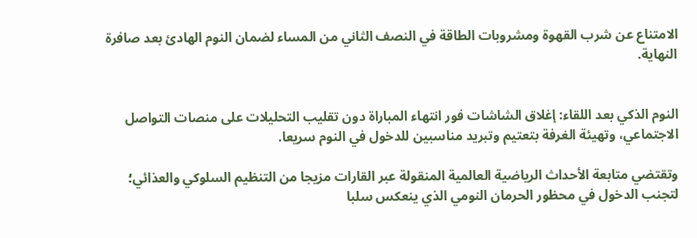الامتناع عن شرب القهوة ومشروبات الطاقة في النصف الثاني من المساء لضمان النوم الهادئ بعد صافرة النهاية.


النوم الذكي بعد اللقاء: إغلاق الشاشات فور انتهاء المباراة دون تقليب التحليلات على منصات التواصل الاجتماعي، وتهيئة الغرفة بتعتيم وتبريد مناسبين للدخول في النوم سريعا.

وتقتضي متابعة الأحداث الرياضية العالمية المنقولة عبر القارات مزيجا من التنظيم السلوكي والعذائي؛ لتجنب الدخول في محظور الحرمان النومي الذي ينعكس سلبا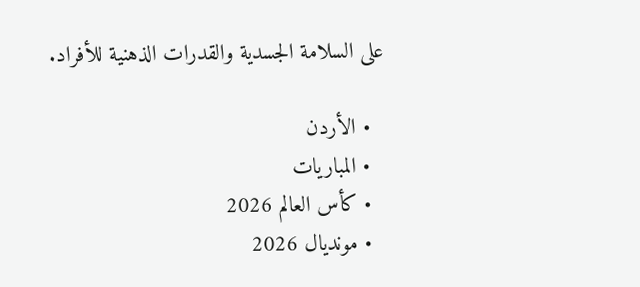على السلامة الجسدية والقدرات الذهنية للأفراد.

  • الأردن
  • المباريات
  • كأس العالم 2026
  • مونديال 2026